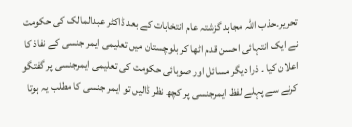تحریر۔حذب اللہ مجاہد گزشتہ عام انتخابات کے بعد ڈاکٹر عبدالمالک کی حکومت نے ایک انتہائی احسن قدم اٹھا کر بلوچستان میں تعلیمی ایمر جنسی کے نفاذ کا اعلان کیا ۔ ذرا دیگر مسائل اور صوبائی حکومت کی تعلیمی ایمرجنسی پر گفتگو کرنے سے پہلے لفظ ایمرجنسی پر کچھ نظر ڈالیں تو ایمر جنسی کا مطلب یہ ہوتا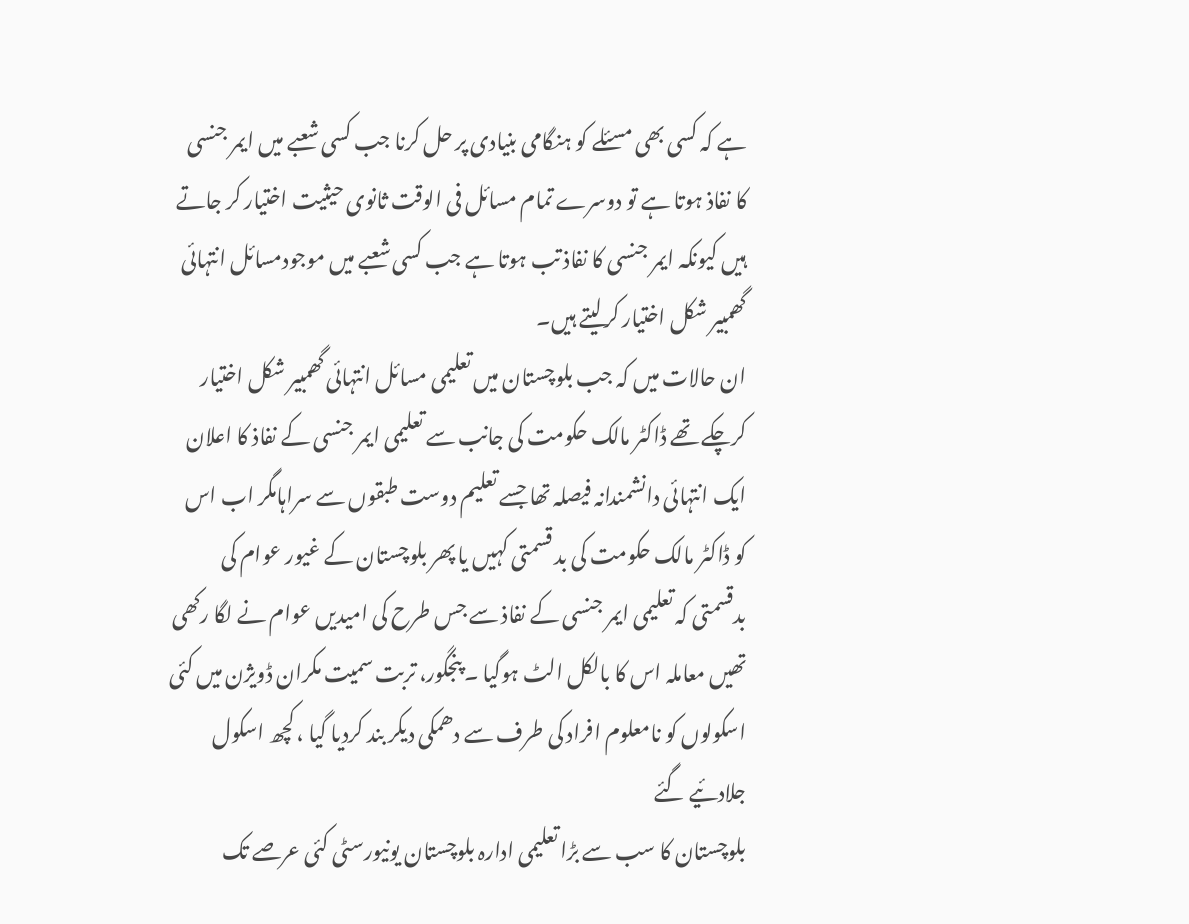ہے کہ کسی بھی مسئلے کو ہنگامی بنیادی پر حل کرنا جب کسی شعبے میں ایمر جنسی کا نفاذ ہوتا ہے تو دوسرے تمام مسائل فی الوقت ثانوی حیثیت اختیار کر جاتے ہیں کیونکہ ایمر جنسی کا نفاذ تب ہوتا ہے جب کسی شعبے میں موجودمسائل انتہائی گھمبیر شکل اختیار کرلیتے ہیں۔
ان حالات میں کہ جب بلوچستان میں تعلیمی مسائل انتہائی گھمبیر شکل اختیار کرچکے تھے ڈاکٹر مالک حکومت کی جانب سے تعلیمی ایمر جنسی کے نفاذ کا اعلان ایک انتہائی دانشمندانہ فیصلہ تھا جسے تعلیم دوست طبقوں سے سراہامگر اب اس کو ڈاکٹر مالک حکومت کی بد قسمتی کہیں یا پھر بلوچستان کے غیور عوام کی بدقسمتی کہ تعلیمی ایمر جنسی کے نفاذ سے جس طرح کی امیدیں عوام نے لگا رکھی تھیں معاملہ اس کا بالکل الٹ ہوگیا ۔ پنجگور، تربت سمیت مکران ڈویژن میں کئی اسکولوں کو نامعلوم افراد کی طرف سے دھمکی دیکر بند کردیا گیا ، کچھ اسکول جلادئیے گئے
بلوچستان کا سب سے بڑا تعلیمی ادارہ بلوچستان یونیورسٹی کئی عرصے تک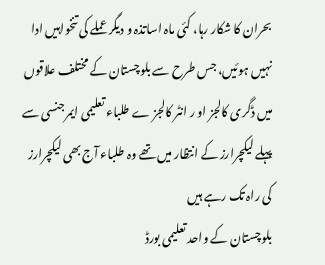بحران کا شکار رہا، کئی ماہ اساتذہ و دیگر عملے کی تنخواہیں ادا نہیں ہوئیں، جس طرح سے بلوچستان کے مختلف علاقوں میں ڈگری کالجز او ر انٹر کالجز ے طلباء تعلیمی ایمرجنسی سے پہلے لیکچرارز کے انتظار میں تھے وہ طلباء آج بھی لیکچرارز کی راہ تک رہے ہیں
بلوچستان کے واحد تعلیمی بورڈ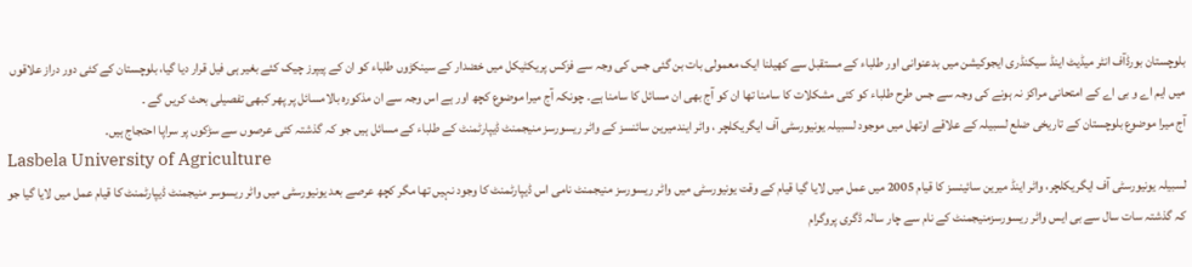بلوچستان بورڈآف انٹر میڈیٹ اینڈ سیکنڈری ایجوکیشن میں بدعنوانی اور طلباء کے مستقبل سے کھیلنا ایک معمولی بات بن گئی جس کی وجہ سے فزکس پریکٹیکل میں خضدار کے سینکڑوں طلباء کو ان کے پیپرز چیک کئے بغیر ہی فیل قرار دیا گیا، بلوچستان کے کئی دور دراز علاقوں میں ایم اے و بی اے کے امتحانی مراکز نہ ہونے کی وجہ سے جس طرح طلباء کو کئی مشکلات کا سامنا تھا ان کو آج بھی ان مسائل کا سامنا ہے۔ چونکہ آج میرا موضوع کچھ اور ہے اس وجہ سے ان مذکورہ بالامسائل پر پھر کبھی تفصیلی بحث کریں گے ۔
آج میرا موضوع بلوچستان کے تاریخی ضلع لسبیلہ کے علاقے اوتھل میں موجود لسبیلہ یونیورسٹی آف ایگریکلچر ، واٹر ایندمیرین سائنسز کے واٹر ریسورسز منیجمنٹ ڈیپارٹمنٹ کے طلباء کے مسائل ہیں جو کہ گذشتہ کئی عرصوں سے سڑکوں پر سراپا احتجاج ہیں۔
Lasbela University of Agriculture
لسبیلہ یونیورسٹی آف ایگریکلچر، واٹر اینڈ میرین سائینسز کا قیام 2005 میں عمل میں لایا گیا قیام کے وقت یونیورسٹی میں واٹر ریسورسز منیجمنٹ نامی اس ڈیپارٹمنٹ کا وجود نہیں تھا مگر کچھ عرصے بعد یونیورسٹی میں واٹر ریسوسر منیجمنٹ ڈیپارٹمنٹ کا قیام عمل میں لایا گیا جو کہ گذشتہ سات سال سے بی ایس واٹر ریسورسزمنیجمنٹ کے نام سے چار سالہ ڈگری پروگرام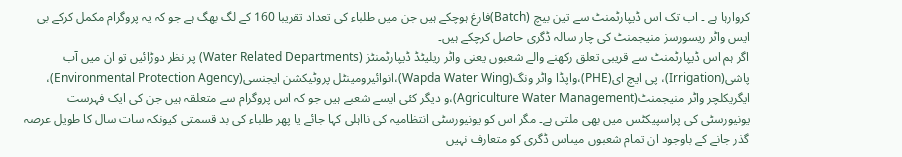کروارہا ہے ۔ اب تک اس ڈیپارٹمنٹ سے تین بیچ (Batch)فارغ ہوچکے ہیں جن میں طلباء کی تعداد تقریبا 160 کے لگ بھگ ہے جو کہ یہ پروگرام مکمل کرکے بی ایس واٹر ریسورسز منیجمنٹ کی چار سالہ ڈگری حاصل کرچکے ہیں۔
اگر ہم اس ڈیپارٹمنٹ سے قریبی تعلق رکھنے والے شعبوں یعنی واٹر ریلیٹڈ ڈیپارٹمنٹز (Water Related Departments) پر نظر دوڑائیں تو ان میں آب پاشی(Irrigation)، پی ایچ ای(PHE)،واپڈا واٹر ونگ(Wapda Water Wing)،انوائیرومینٹل پروٹیکشن ایجنسی(Environmental Protection Agency)، ایگریکلچر واٹر منیجمنٹ(Agriculture Water Management)،و دیگر کئی ایسے شعبے ہیں جو کہ اس پروگرام سے متعلقہ ہیں جن کی ایک فہرست یونیورسٹی کی پراسپیکٹس میں بھی ملتی ہے۔ مگر اس کو یونیورسٹی انتظامیہ کی نااہلی کہا جائے یا پھر طلباء کی بد قسمتی کیونکہ سات سال کا طویل عرصہ گذر جانے کے باوجود ان تمام شعبوں میںاس ڈگری کو متعارف نہیں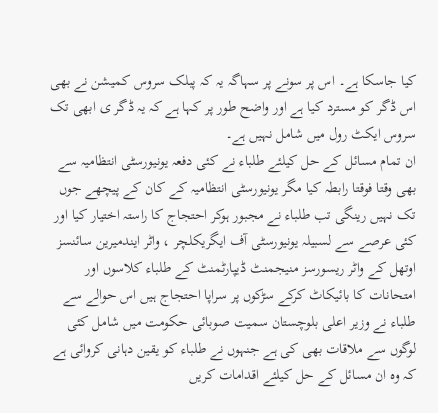کیا جاسکا ہے۔ اس پر سونے پر سہاگہ یہ کہ پبلک سروس کمیشن نے بھی اس ڈگر کو مسترد کیا ہے اور واضح طور پر کہا ہے کہ یہ ڈگر ی ابھی تک سروس ایکٹ رول میں شامل نہیں ہے۔
ان تمام مسائل کے حل کیلئے طلباء نے کئی دفعہ یونیورسٹی انتظامیہ سے بھی وقتا فوقتا رابطہ کیا مگر یونیورسٹی انتظامیہ کے کان کے پیچھے جوں تک نہیں رینگی تب طلباء نے مجبور ہوکر احتجاج کا راستہ اختیار کیا اور کئی عرصے سے لسبیلہ یونیورسٹی آف ایگریکلچر ، واٹر ایندمیرین سائنسز اوتھل کے واٹر ریسورسز منیجمنٹ ڈیپارٹمنٹ کے طلباء کلاسوں اور امتحانات کا بائیکاٹ کرکے سڑکوں پر سراپا احتجاج ہیں اس حوالے سے طلباء نے وزیر اعلی بلوچستان سمیت صوبائی حکومت میں شامل کئی لوگوں سے ملاقات بھی کی ہے جنہوں نے طلباء کو یقین دہانی کروائی ہے کہ وہ ان مسائل کے حل کیلئے اقدامات کریں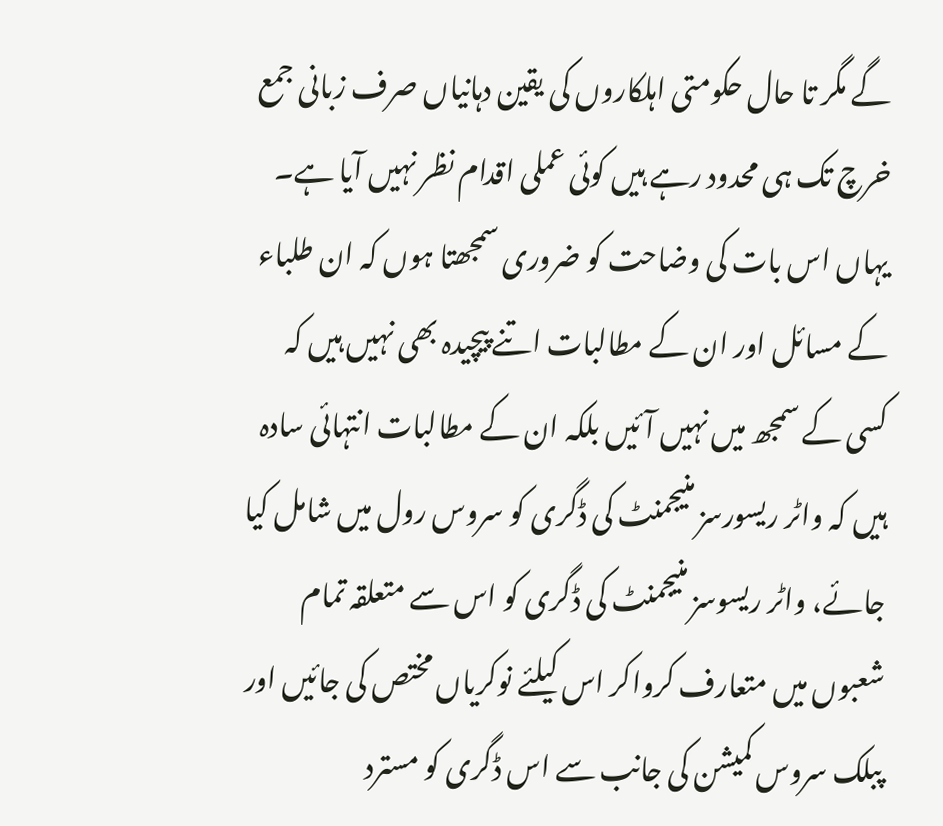گے مگر تا حال حکومتی اہلکاروں کی یقین دہانیاں صرف زبانی جمع خرچ تک ہی محدود رہے ہیں کوئی عملی اقدام نظر نہیں آیا ہے۔
یہاں اس بات کی وضاحت کو ضروری سمجھتا ہوں کہ ان طلباء کے مسائل اور ان کے مطالبات اتنے پیچیدہ بھی نہیں ہیں کہ کسی کے سمجھ میں نہیں آئیں بلکہ ان کے مطالبات انتہائی سادہ ہیں کہ واٹر ریسورسز منیجمنٹ کی ڈگری کو سروس رول میں شامل کیا جائے، واٹر ریسوسز منیجمنٹ کی ڈگری کو اس سے متعلقہ تمام شعبوں میں متعارف کرواکر اس کیلئے نوکریاں مختص کی جائیں اور پبلک سروس کمیشن کی جانب سے اس ڈگری کو مسترد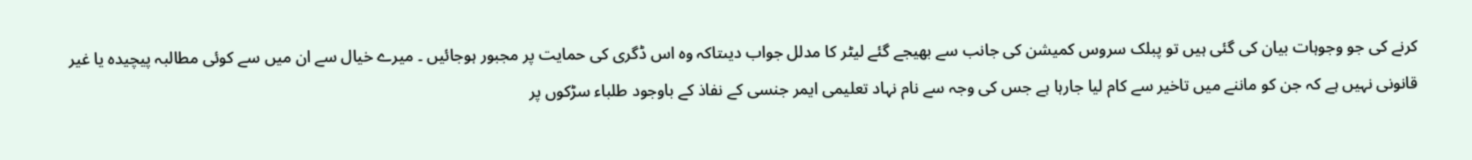کرنے کی جو وجوہات بیان کی گئی ہیں تو پبلک سروس کمیشن کی جانب سے بھیجے گئے لیٹر کا مدلل جواب دیںتاکہ وہ اس ڈگری کی حمایت پر مجبور ہوجائیں ۔ میرے خیال سے ان میں سے کوئی مطالبہ پیچیدہ یا غیر قانونی نہیں ہے کہ جن کو ماننے میں تاخیر سے کام لیا جارہا ہے جس کی وجہ سے نام نہاد تعلیمی ایمر جنسی کے نفاذ کے باوجود طلباء سڑکوں پر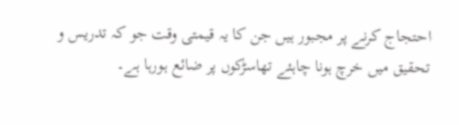احتجاج کرنے پر مجبور ہیں جن کا یہ قیمتی وقت جو کہ تدریس و تحقیق میں خرچ ہونا چاہئے تھاسڑکوں پر ضائع ہورہا ہے۔